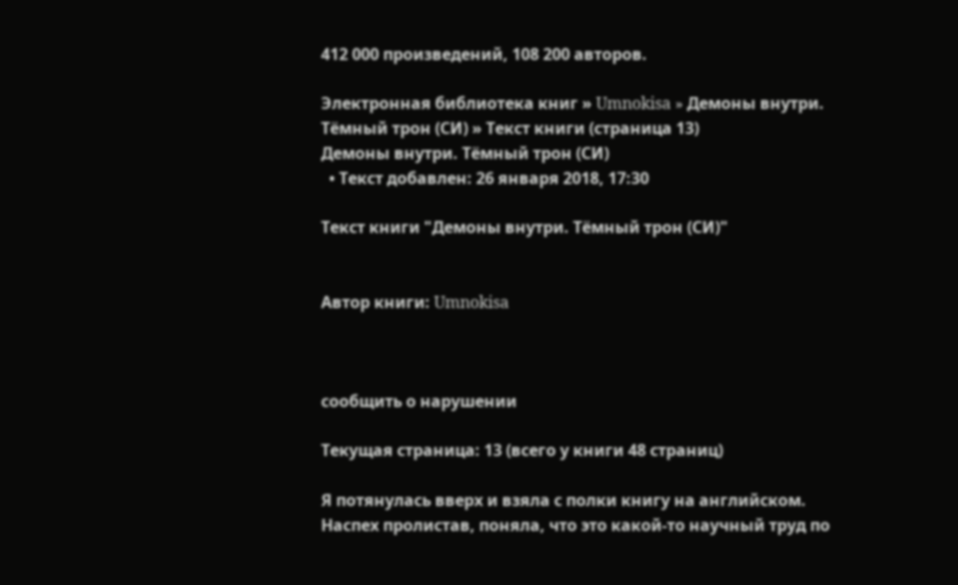412 000 произведений, 108 200 авторов.

Электронная библиотека книг » Umnokisa » Демоны внутри. Тёмный трон (СИ) » Текст книги (страница 13)
Демоны внутри. Тёмный трон (СИ)
  • Текст добавлен: 26 января 2018, 17:30

Текст книги "Демоны внутри. Тёмный трон (СИ)"


Автор книги: Umnokisa



сообщить о нарушении

Текущая страница: 13 (всего у книги 48 страниц)

Я потянулась вверх и взяла с полки книгу на английском. Наспех пролистав, поняла, что это какой-то научный труд по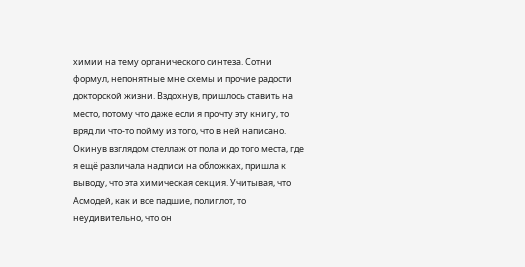химии на тему органического синтеза. Сотни формул, непонятные мне схемы и прочие радости докторской жизни. Вздохнув, пришлось ставить на место, потому что даже если я прочту эту книгу, то вряд ли что-то пойму из того, что в ней написано. Окинув взглядом стеллаж от пола и до того места, где я ещё различала надписи на обложках, пришла к выводу, что эта химическая секция. Учитывая, что Асмодей, как и все падшие, полиглот, то неудивительно, что он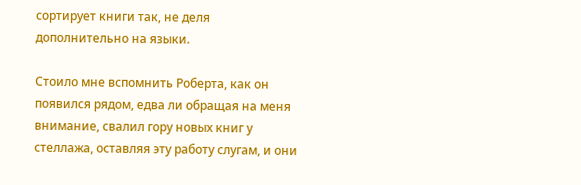сортирует книги так, не деля дополнительно на языки.

Стоило мне вспомнить Роберта, как он появился рядом, едва ли обращая на меня внимание, свалил гору новых книг у стеллажа, оставляя эту работу слугам, и они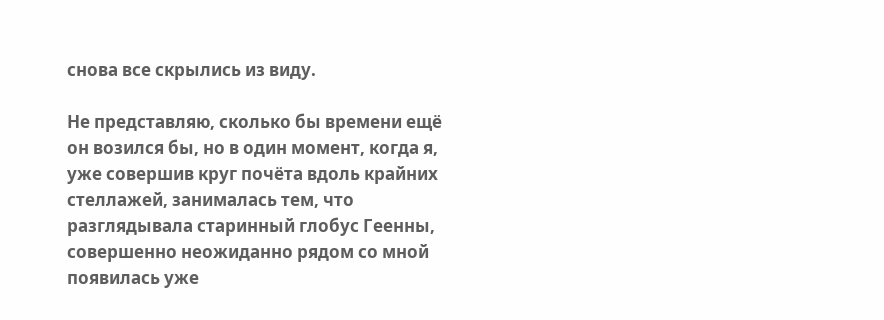снова все скрылись из виду.

Не представляю, сколько бы времени ещё он возился бы, но в один момент, когда я, уже совершив круг почёта вдоль крайних стеллажей, занималась тем, что разглядывала старинный глобус Геенны, совершенно неожиданно рядом со мной появилась уже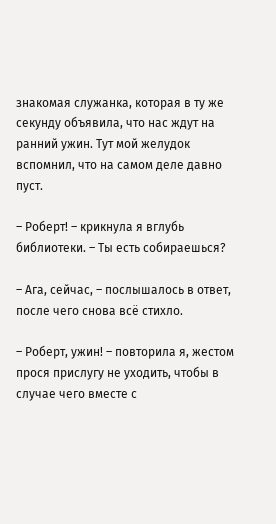знакомая служанка, которая в ту же секунду объявила, что нас ждут на ранний ужин. Тут мой желудок вспомнил, что на самом деле давно пуст.

– Роберт! – крикнула я вглубь библиотеки. – Ты есть собираешься?

– Ага, сейчас, – послышалось в ответ, после чего снова всё стихло.

– Роберт, ужин! – повторила я, жестом прося прислугу не уходить, чтобы в случае чего вместе с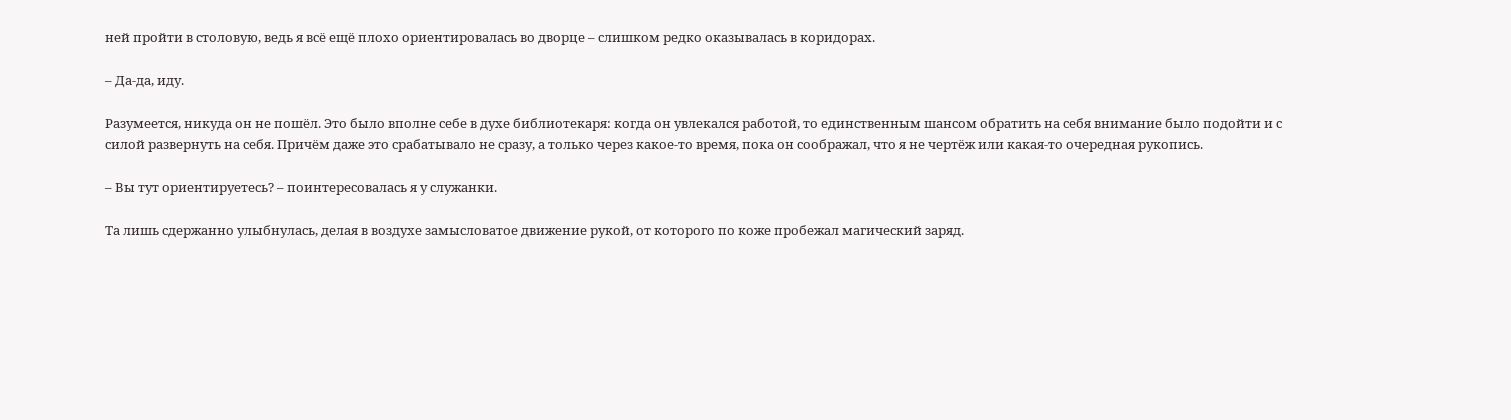ней пройти в столовую, ведь я всё ещё плохо ориентировалась во дворце – слишком редко оказывалась в коридорах.

– Да-да, иду.

Разумеется, никуда он не пошёл. Это было вполне себе в духе библиотекаря: когда он увлекался работой, то единственным шансом обратить на себя внимание было подойти и с силой развернуть на себя. Причём даже это срабатывало не сразу, а только через какое-то время, пока он соображал, что я не чертёж или какая-то очередная рукопись.

– Вы тут ориентируетесь? – поинтересовалась я у служанки.

Та лишь сдержанно улыбнулась, делая в воздухе замысловатое движение рукой, от которого по коже пробежал магический заряд.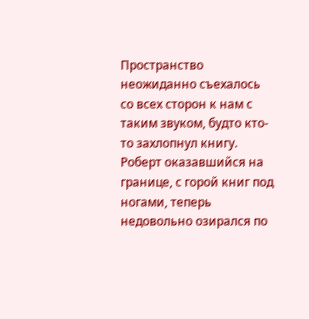Пространство неожиданно съехалось со всех сторон к нам с таким звуком, будто кто-то захлопнул книгу. Роберт оказавшийся на границе, с горой книг под ногами, теперь недовольно озирался по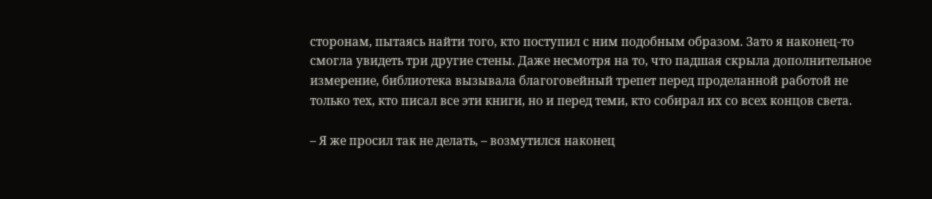сторонам, пытаясь найти того, кто поступил с ним подобным образом. Зато я наконец-то смогла увидеть три другие стены. Даже несмотря на то, что падшая скрыла дополнительное измерение, библиотека вызывала благоговейный трепет перед проделанной работой не только тех, кто писал все эти книги, но и перед теми, кто собирал их со всех концов света.

– Я же просил так не делать, – возмутился наконец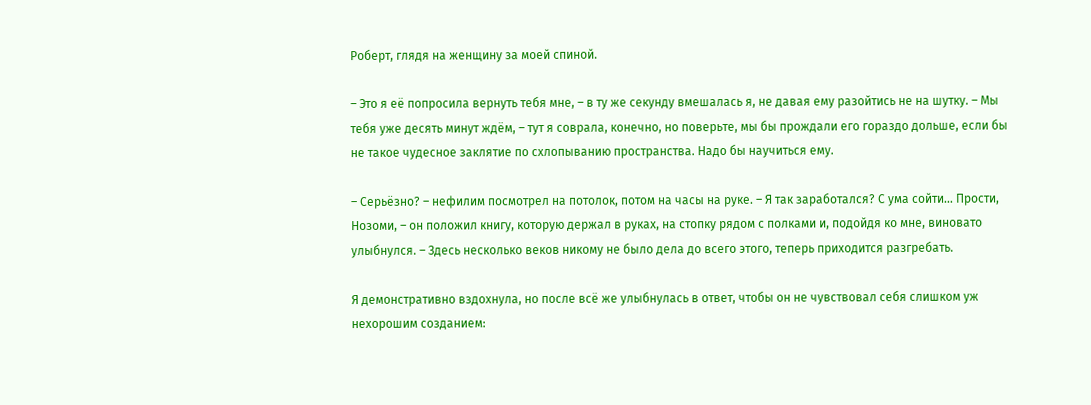Роберт, глядя на женщину за моей спиной.

– Это я её попросила вернуть тебя мне, – в ту же секунду вмешалась я, не давая ему разойтись не на шутку. – Мы тебя уже десять минут ждём, – тут я соврала, конечно, но поверьте, мы бы прождали его гораздо дольше, если бы не такое чудесное заклятие по схлопыванию пространства. Надо бы научиться ему.

– Серьёзно? – нефилим посмотрел на потолок, потом на часы на руке. – Я так заработался? С ума сойти… Прости, Нозоми, – он положил книгу, которую держал в руках, на стопку рядом с полками и, подойдя ко мне, виновато улыбнулся. – Здесь несколько веков никому не было дела до всего этого, теперь приходится разгребать.

Я демонстративно вздохнула, но после всё же улыбнулась в ответ, чтобы он не чувствовал себя слишком уж нехорошим созданием: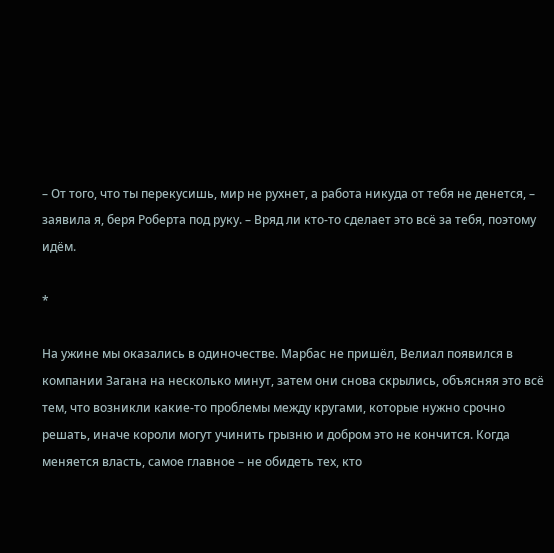– От того, что ты перекусишь, мир не рухнет, а работа никуда от тебя не денется, – заявила я, беря Роберта под руку. – Вряд ли кто-то сделает это всё за тебя, поэтому идём.

*

На ужине мы оказались в одиночестве. Марбас не пришёл, Велиал появился в компании Загана на несколько минут, затем они снова скрылись, объясняя это всё тем, что возникли какие-то проблемы между кругами, которые нужно срочно решать, иначе короли могут учинить грызню и добром это не кончится. Когда меняется власть, самое главное – не обидеть тех, кто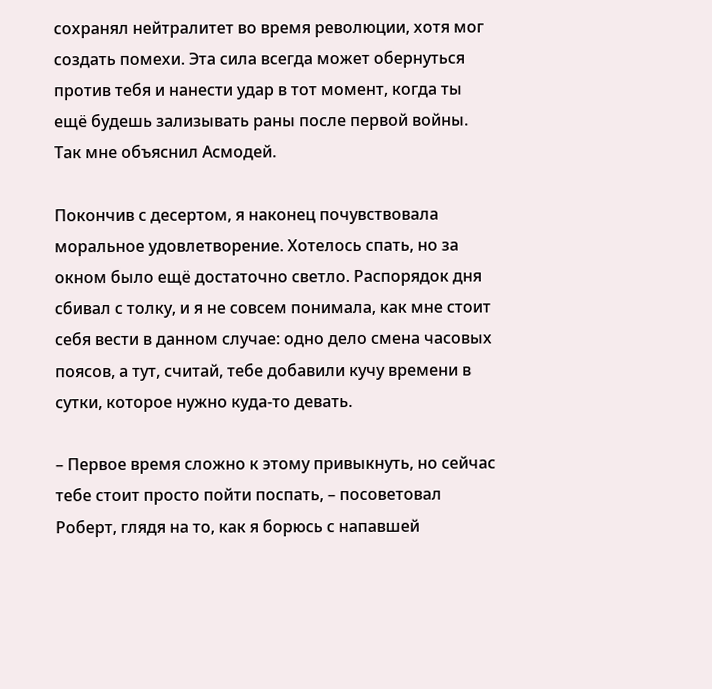сохранял нейтралитет во время революции, хотя мог создать помехи. Эта сила всегда может обернуться против тебя и нанести удар в тот момент, когда ты ещё будешь зализывать раны после первой войны. Так мне объяснил Асмодей.

Покончив с десертом, я наконец почувствовала моральное удовлетворение. Хотелось спать, но за окном было ещё достаточно светло. Распорядок дня сбивал с толку, и я не совсем понимала, как мне стоит себя вести в данном случае: одно дело смена часовых поясов, а тут, считай, тебе добавили кучу времени в сутки, которое нужно куда-то девать.

– Первое время сложно к этому привыкнуть, но сейчас тебе стоит просто пойти поспать, – посоветовал Роберт, глядя на то, как я борюсь с напавшей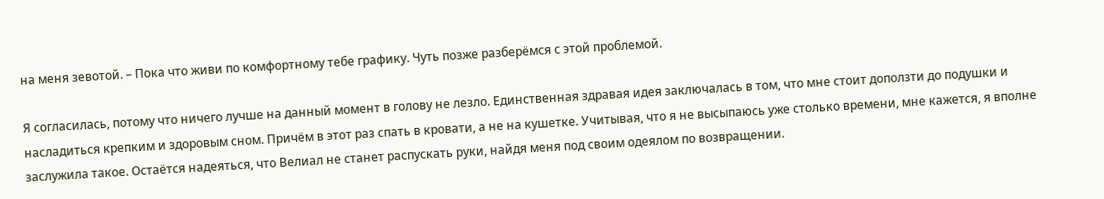на меня зевотой. – Пока что живи по комфортному тебе графику. Чуть позже разберёмся с этой проблемой.

Я согласилась, потому что ничего лучше на данный момент в голову не лезло. Единственная здравая идея заключалась в том, что мне стоит доползти до подушки и насладиться крепким и здоровым сном. Причём в этот раз спать в кровати, а не на кушетке. Учитывая, что я не высыпаюсь уже столько времени, мне кажется, я вполне заслужила такое. Остаётся надеяться, что Велиал не станет распускать руки, найдя меня под своим одеялом по возвращении.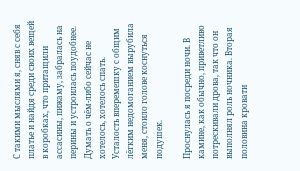С такими мыслями я, сняв с себя платье и найдя среди своих вещей в коробках, что притащили ассасины, пижаму, забралась на перины и устроилась поудобнее. Думать о чём-либо сейчас не хотелось, хотелось спать. Усталость вперемешку с общим лёгким недомоганием вырубила меня, стоило голове коснуться подушек.

Проснулась я посреди ночи. В камине, как обычно, приветливо потрескивали дрова, так что он выполнял роль ночника. Вторая половина кровати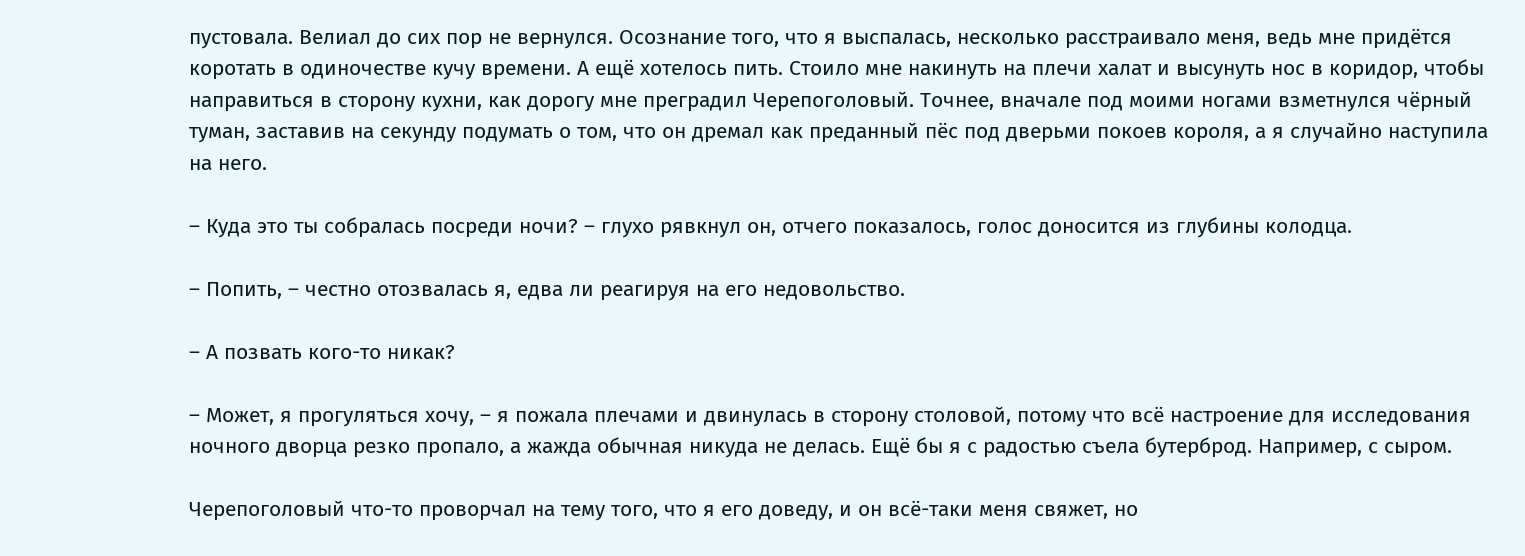пустовала. Велиал до сих пор не вернулся. Осознание того, что я выспалась, несколько расстраивало меня, ведь мне придётся коротать в одиночестве кучу времени. А ещё хотелось пить. Стоило мне накинуть на плечи халат и высунуть нос в коридор, чтобы направиться в сторону кухни, как дорогу мне преградил Черепоголовый. Точнее, вначале под моими ногами взметнулся чёрный туман, заставив на секунду подумать о том, что он дремал как преданный пёс под дверьми покоев короля, а я случайно наступила на него.

– Куда это ты собралась посреди ночи? – глухо рявкнул он, отчего показалось, голос доносится из глубины колодца.

– Попить, – честно отозвалась я, едва ли реагируя на его недовольство.

– А позвать кого-то никак?

– Может, я прогуляться хочу, – я пожала плечами и двинулась в сторону столовой, потому что всё настроение для исследования ночного дворца резко пропало, а жажда обычная никуда не делась. Ещё бы я с радостью съела бутерброд. Например, с сыром.

Черепоголовый что-то проворчал на тему того, что я его доведу, и он всё-таки меня свяжет, но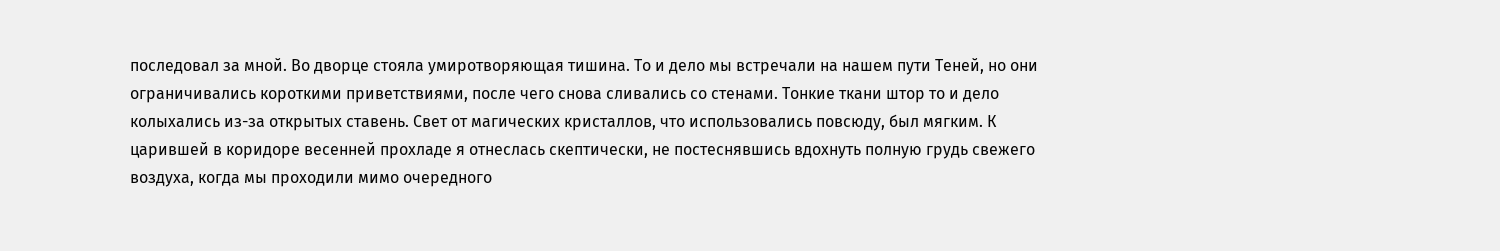последовал за мной. Во дворце стояла умиротворяющая тишина. То и дело мы встречали на нашем пути Теней, но они ограничивались короткими приветствиями, после чего снова сливались со стенами. Тонкие ткани штор то и дело колыхались из-за открытых ставень. Свет от магических кристаллов, что использовались повсюду, был мягким. К царившей в коридоре весенней прохладе я отнеслась скептически, не постеснявшись вдохнуть полную грудь свежего воздуха, когда мы проходили мимо очередного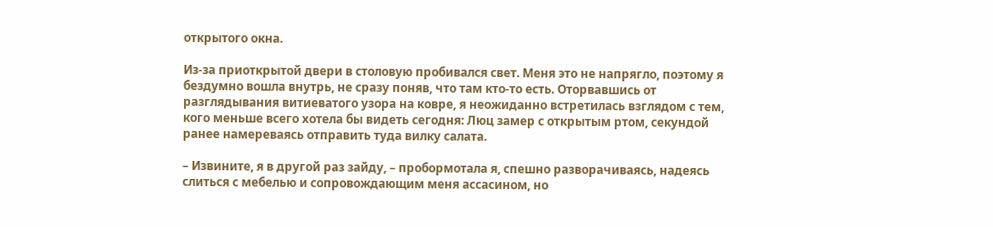открытого окна.

Из-за приоткрытой двери в столовую пробивался свет. Меня это не напрягло, поэтому я бездумно вошла внутрь, не сразу поняв, что там кто-то есть. Оторвавшись от разглядывания витиеватого узора на ковре, я неожиданно встретилась взглядом с тем, кого меньше всего хотела бы видеть сегодня: Люц замер с открытым ртом, секундой ранее намереваясь отправить туда вилку салата.

– Извините, я в другой раз зайду, – пробормотала я, спешно разворачиваясь, надеясь слиться с мебелью и сопровождающим меня ассасином, но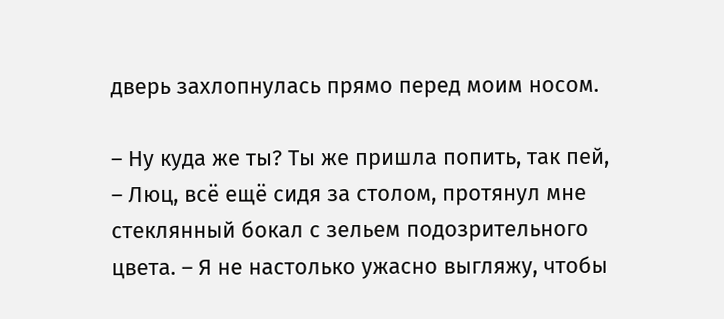дверь захлопнулась прямо перед моим носом.

– Ну куда же ты? Ты же пришла попить, так пей, – Люц, всё ещё сидя за столом, протянул мне стеклянный бокал с зельем подозрительного цвета. – Я не настолько ужасно выгляжу, чтобы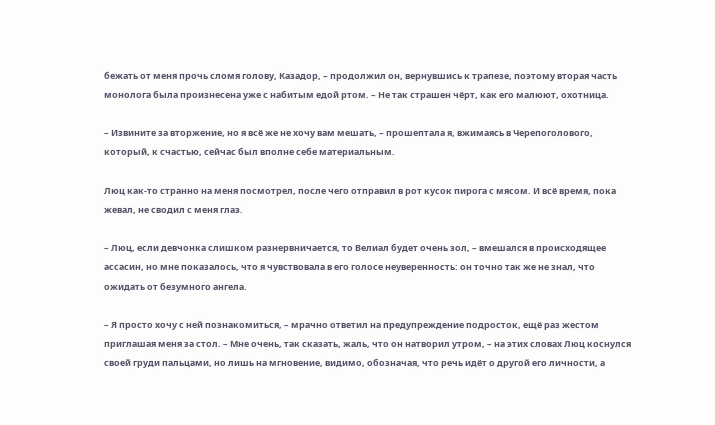бежать от меня прочь сломя голову, Казадор, – продолжил он, вернувшись к трапезе, поэтому вторая часть монолога была произнесена уже с набитым едой ртом. – Не так страшен чёрт, как его малюют, охотница.

– Извините за вторжение, но я всё же не хочу вам мешать, – прошептала я, вжимаясь в Черепоголового, который, к счастью, сейчас был вполне себе материальным.

Люц как-то странно на меня посмотрел, после чего отправил в рот кусок пирога с мясом. И всё время, пока жевал, не сводил с меня глаз.

– Люц, если девчонка слишком разнервничается, то Велиал будет очень зол, – вмешался в происходящее ассасин, но мне показалось, что я чувствовала в его голосе неуверенность: он точно так же не знал, что ожидать от безумного ангела.

– Я просто хочу с ней познакомиться, – мрачно ответил на предупреждение подросток, ещё раз жестом приглашая меня за стол. – Мне очень, так сказать, жаль, что он натворил утром, – на этих словах Люц коснулся своей груди пальцами, но лишь на мгновение, видимо, обозначая, что речь идёт о другой его личности, а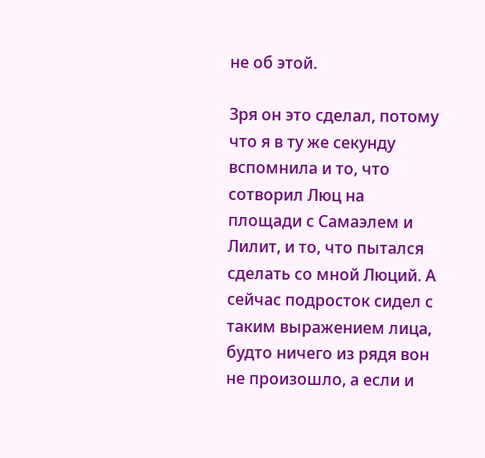не об этой.

Зря он это сделал, потому что я в ту же секунду вспомнила и то, что сотворил Люц на площади с Самаэлем и Лилит, и то, что пытался сделать со мной Люций. А сейчас подросток сидел с таким выражением лица, будто ничего из рядя вон не произошло, а если и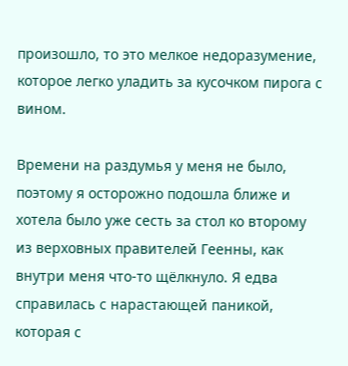произошло, то это мелкое недоразумение, которое легко уладить за кусочком пирога с вином.

Времени на раздумья у меня не было, поэтому я осторожно подошла ближе и хотела было уже сесть за стол ко второму из верховных правителей Геенны, как внутри меня что-то щёлкнуло. Я едва справилась с нарастающей паникой, которая с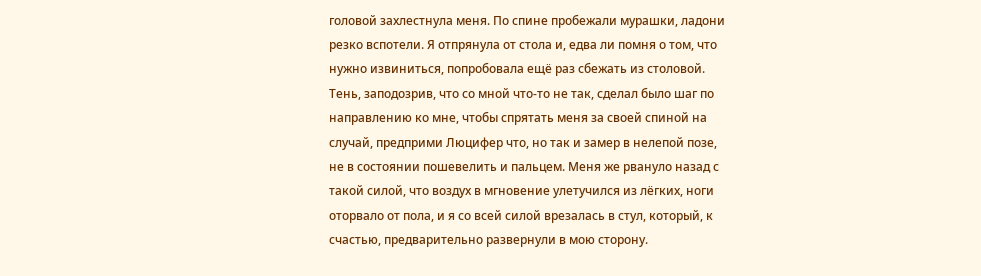головой захлестнула меня. По спине пробежали мурашки, ладони резко вспотели. Я отпрянула от стола и, едва ли помня о том, что нужно извиниться, попробовала ещё раз сбежать из столовой. Тень, заподозрив, что со мной что-то не так, сделал было шаг по направлению ко мне, чтобы спрятать меня за своей спиной на случай, предприми Люцифер что, но так и замер в нелепой позе, не в состоянии пошевелить и пальцем. Меня же рвануло назад с такой силой, что воздух в мгновение улетучился из лёгких, ноги оторвало от пола, и я со всей силой врезалась в стул, который, к счастью, предварительно развернули в мою сторону.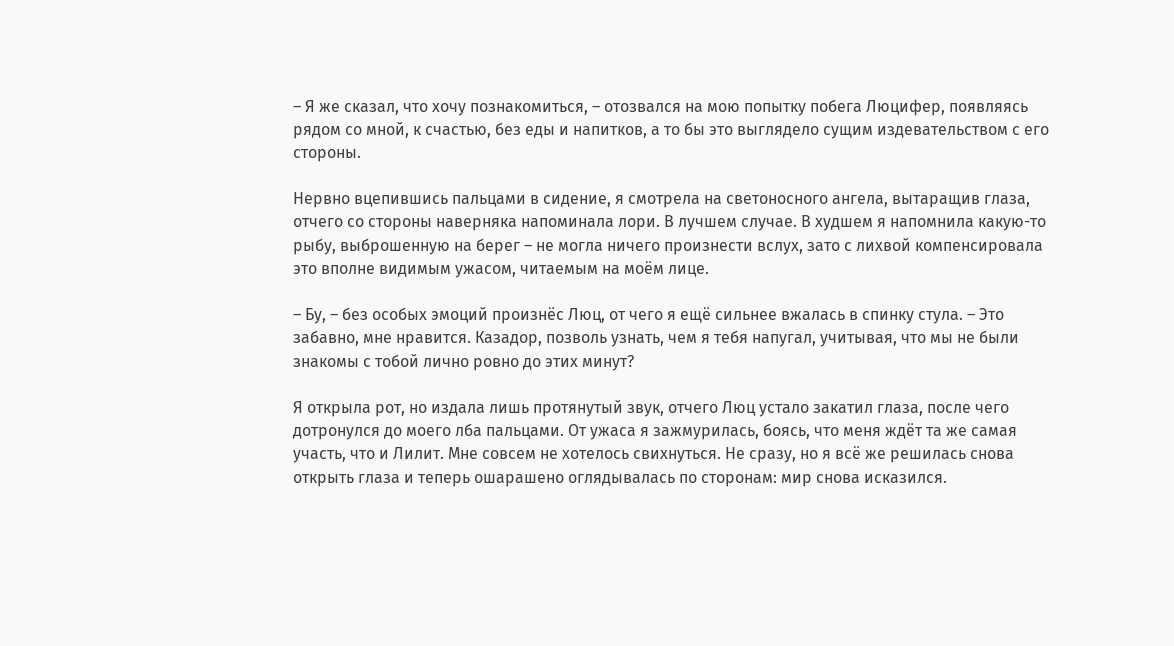– Я же сказал, что хочу познакомиться, – отозвался на мою попытку побега Люцифер, появляясь рядом со мной, к счастью, без еды и напитков, а то бы это выглядело сущим издевательством с его стороны.

Нервно вцепившись пальцами в сидение, я смотрела на светоносного ангела, вытаращив глаза, отчего со стороны наверняка напоминала лори. В лучшем случае. В худшем я напомнила какую-то рыбу, выброшенную на берег – не могла ничего произнести вслух, зато с лихвой компенсировала это вполне видимым ужасом, читаемым на моём лице.

– Бу, – без особых эмоций произнёс Люц, от чего я ещё сильнее вжалась в спинку стула. – Это забавно, мне нравится. Казадор, позволь узнать, чем я тебя напугал, учитывая, что мы не были знакомы с тобой лично ровно до этих минут?

Я открыла рот, но издала лишь протянутый звук, отчего Люц устало закатил глаза, после чего дотронулся до моего лба пальцами. От ужаса я зажмурилась, боясь, что меня ждёт та же самая участь, что и Лилит. Мне совсем не хотелось свихнуться. Не сразу, но я всё же решилась снова открыть глаза и теперь ошарашено оглядывалась по сторонам: мир снова исказился.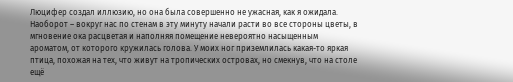Люцифер создал иллюзию, но она была совершенно не ужасная, как я ожидала. Наоборот – вокруг нас по стенам в эту минуту начали расти во все стороны цветы, в мгновение ока расцветая и наполняя помещение невероятно насыщенным ароматом, от которого кружилась голова. У моих ног приземлилась какая-то яркая птица, похожая на тех, что живут на тропических островах, но смекнув, что на столе ещё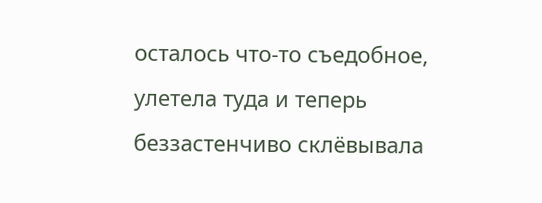осталось что-то съедобное, улетела туда и теперь беззастенчиво склёвывала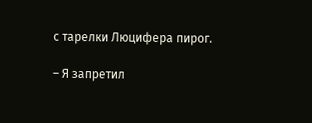с тарелки Люцифера пирог.

– Я запретил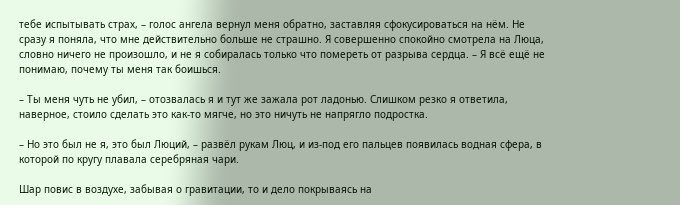тебе испытывать страх, – голос ангела вернул меня обратно, заставляя сфокусироваться на нём. Не сразу я поняла, что мне действительно больше не страшно. Я совершенно спокойно смотрела на Люца, словно ничего не произошло, и не я собиралась только что помереть от разрыва сердца. – Я всё ещё не понимаю, почему ты меня так боишься.

– Ты меня чуть не убил, – отозвалась я и тут же зажала рот ладонью. Слишком резко я ответила, наверное, стоило сделать это как-то мягче, но это ничуть не напрягло подростка.

– Но это был не я, это был Люций, – развёл рукам Люц, и из-под его пальцев появилась водная сфера, в которой по кругу плавала серебряная чари.

Шар повис в воздухе, забывая о гравитации, то и дело покрываясь на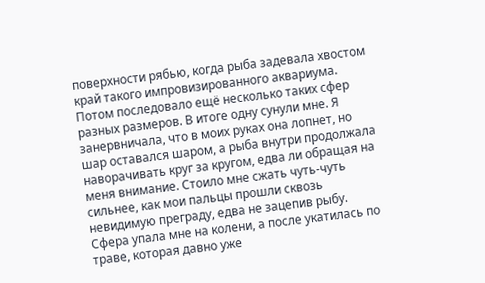поверхности рябью, когда рыба задевала хвостом край такого импровизированного аквариума. Потом последовало ещё несколько таких сфер разных размеров. В итоге одну сунули мне. Я занервничала, что в моих руках она лопнет, но шар оставался шаром, а рыба внутри продолжала наворачивать круг за кругом, едва ли обращая на меня внимание. Стоило мне сжать чуть-чуть сильнее, как мои пальцы прошли сквозь невидимую преграду, едва не зацепив рыбу. Сфера упала мне на колени, а после укатилась по траве, которая давно уже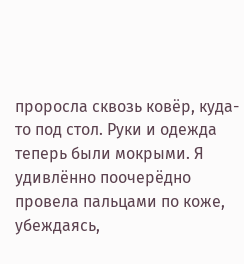проросла сквозь ковёр, куда-то под стол. Руки и одежда теперь были мокрыми. Я удивлённо поочерёдно провела пальцами по коже, убеждаясь,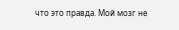что это правда. Мой мозг не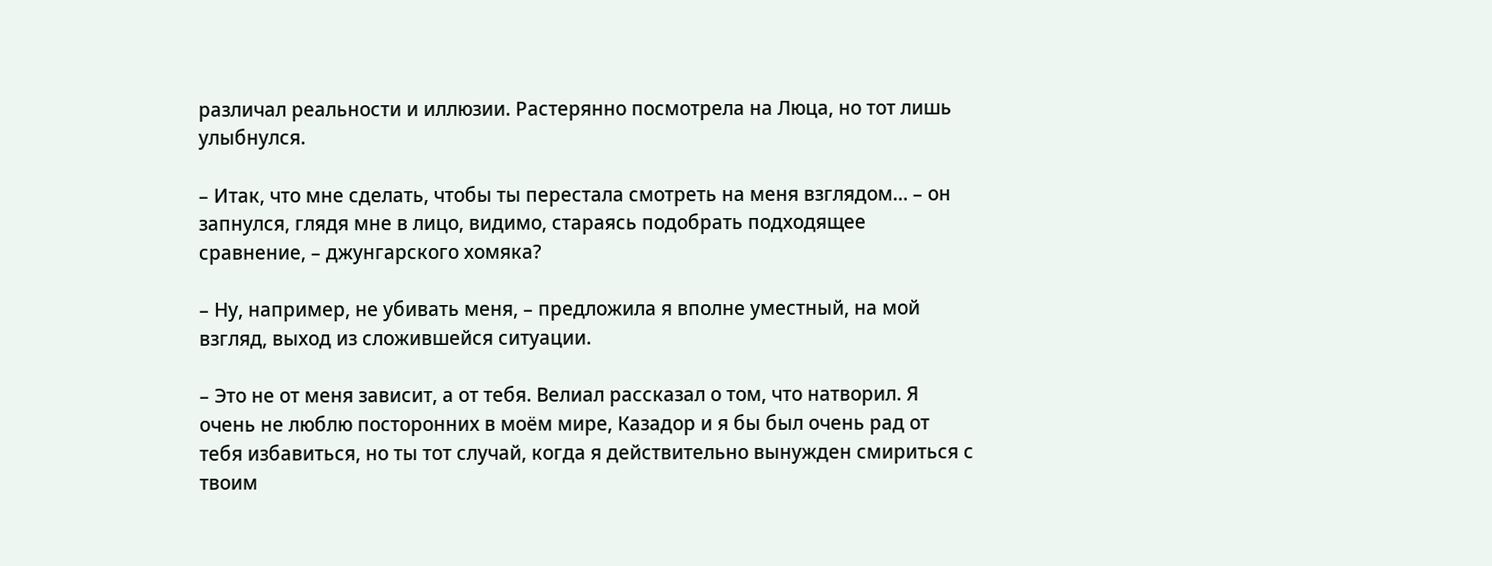различал реальности и иллюзии. Растерянно посмотрела на Люца, но тот лишь улыбнулся.

– Итак, что мне сделать, чтобы ты перестала смотреть на меня взглядом… – он запнулся, глядя мне в лицо, видимо, стараясь подобрать подходящее сравнение, – джунгарского хомяка?

– Ну, например, не убивать меня, – предложила я вполне уместный, на мой взгляд, выход из сложившейся ситуации.

– Это не от меня зависит, а от тебя. Велиал рассказал о том, что натворил. Я очень не люблю посторонних в моём мире, Казадор и я бы был очень рад от тебя избавиться, но ты тот случай, когда я действительно вынужден смириться с твоим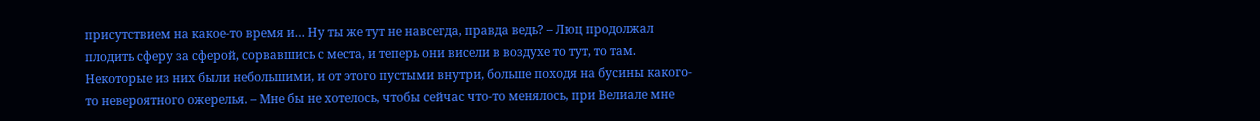присутствием на какое-то время и… Ну ты же тут не навсегда, правда ведь? – Люц продолжал плодить сферу за сферой, сорвавшись с места, и теперь они висели в воздухе то тут, то там. Некоторые из них были небольшими, и от этого пустыми внутри, больше походя на бусины какого-то невероятного ожерелья. – Мне бы не хотелось, чтобы сейчас что-то менялось, при Велиале мне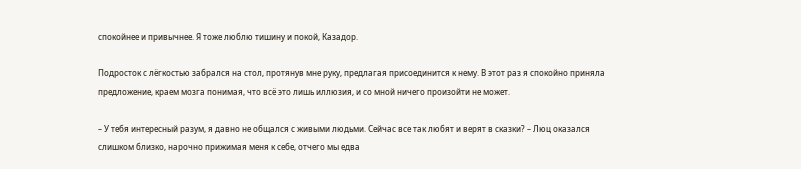спокойнее и привычнее. Я тоже люблю тишину и покой, Казадор.

Подросток с лёгкостью забрался на стол, протянув мне руку, предлагая присоединится к нему. В этот раз я спокойно приняла предложение, краем мозга понимая, что всё это лишь иллюзия, и со мной ничего произойти не может.

– У тебя интересный разум, я давно не общался с живыми людьми. Сейчас все так любят и верят в сказки? – Люц оказался слишком близко, нарочно прижимая меня к себе, отчего мы едва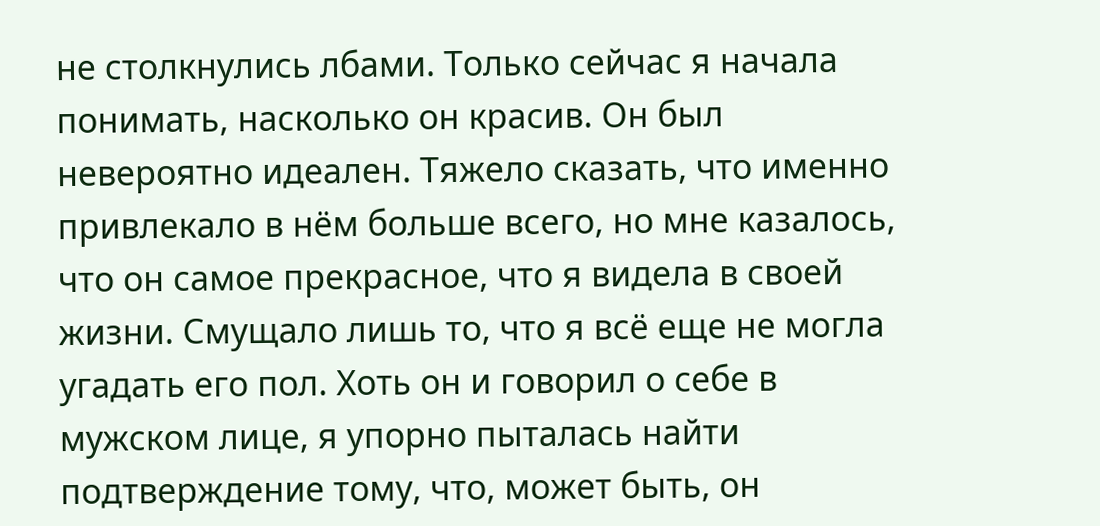не столкнулись лбами. Только сейчас я начала понимать, насколько он красив. Он был невероятно идеален. Тяжело сказать, что именно привлекало в нём больше всего, но мне казалось, что он самое прекрасное, что я видела в своей жизни. Смущало лишь то, что я всё еще не могла угадать его пол. Хоть он и говорил о себе в мужском лице, я упорно пыталась найти подтверждение тому, что, может быть, он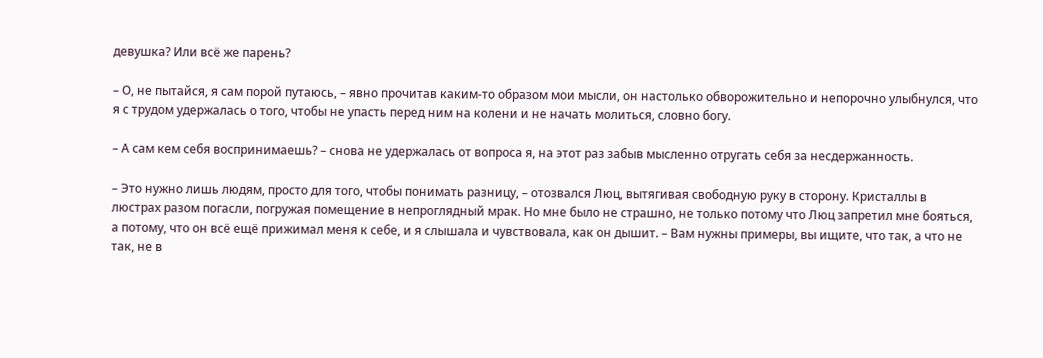девушка? Или всё же парень?

– О, не пытайся, я сам порой путаюсь, – явно прочитав каким-то образом мои мысли, он настолько обворожительно и непорочно улыбнулся, что я с трудом удержалась о того, чтобы не упасть перед ним на колени и не начать молиться, словно богу.

– А сам кем себя воспринимаешь? – снова не удержалась от вопроса я, на этот раз забыв мысленно отругать себя за несдержанность.

– Это нужно лишь людям, просто для того, чтобы понимать разницу, – отозвался Люц, вытягивая свободную руку в сторону. Кристаллы в люстрах разом погасли, погружая помещение в непроглядный мрак. Но мне было не страшно, не только потому что Люц запретил мне бояться, а потому, что он всё ещё прижимал меня к себе, и я слышала и чувствовала, как он дышит. – Вам нужны примеры, вы ищите, что так, а что не так, не в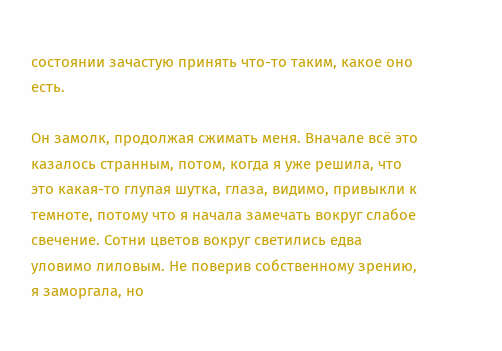состоянии зачастую принять что-то таким, какое оно есть.

Он замолк, продолжая сжимать меня. Вначале всё это казалось странным, потом, когда я уже решила, что это какая-то глупая шутка, глаза, видимо, привыкли к темноте, потому что я начала замечать вокруг слабое свечение. Сотни цветов вокруг светились едва уловимо лиловым. Не поверив собственному зрению, я заморгала, но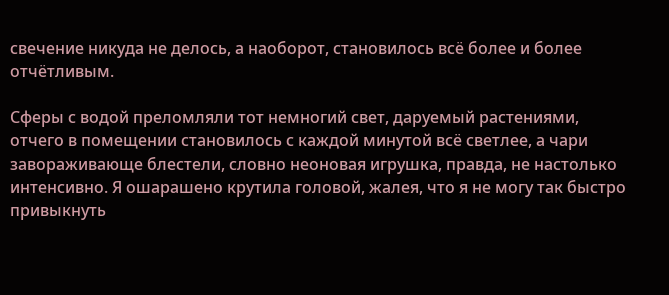свечение никуда не делось, а наоборот, становилось всё более и более отчётливым.

Сферы с водой преломляли тот немногий свет, даруемый растениями, отчего в помещении становилось с каждой минутой всё светлее, а чари завораживающе блестели, словно неоновая игрушка, правда, не настолько интенсивно. Я ошарашено крутила головой, жалея, что я не могу так быстро привыкнуть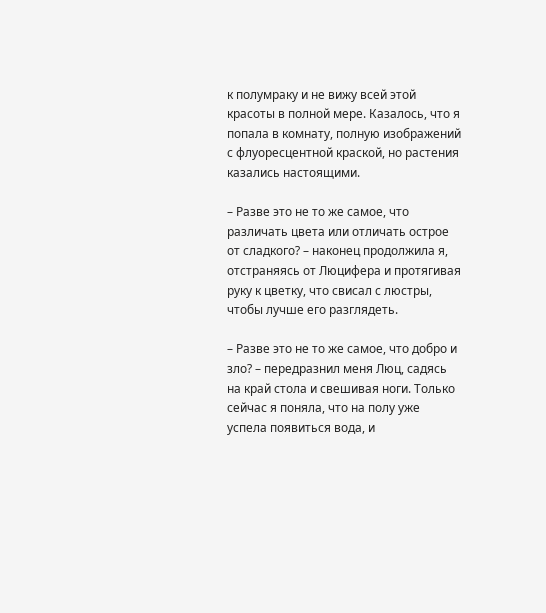к полумраку и не вижу всей этой красоты в полной мере. Казалось, что я попала в комнату, полную изображений с флуоресцентной краской, но растения казались настоящими.

– Разве это не то же самое, что различать цвета или отличать острое от сладкого? – наконец продолжила я, отстраняясь от Люцифера и протягивая руку к цветку, что свисал с люстры, чтобы лучше его разглядеть.

– Разве это не то же самое, что добро и зло? – передразнил меня Люц, садясь на край стола и свешивая ноги. Только сейчас я поняла, что на полу уже успела появиться вода, и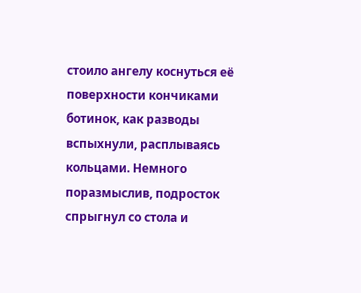стоило ангелу коснуться её поверхности кончиками ботинок, как разводы вспыхнули, расплываясь кольцами. Немного поразмыслив, подросток спрыгнул со стола и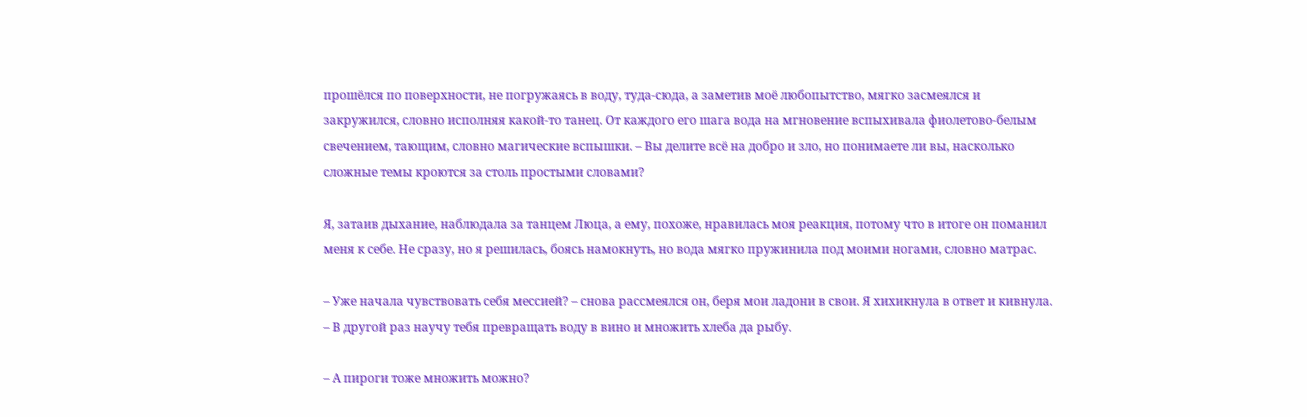прошёлся по поверхности, не погружаясь в воду, туда-сюда, а заметив моё любопытство, мягко засмеялся и закружился, словно исполняя какой-то танец. От каждого его шага вода на мгновение вспыхивала фиолетово-белым свечением, тающим, словно магические вспышки. – Вы делите всё на добро и зло, но понимаете ли вы, насколько сложные темы кроются за столь простыми словами?

Я, затаив дыхание, наблюдала за танцем Люца, а ему, похоже, нравилась моя реакция, потому что в итоге он поманил меня к себе. Не сразу, но я решилась, боясь намокнуть, но вода мягко пружинила под моими ногами, словно матрас.

– Уже начала чувствовать себя мессией? – снова рассмеялся он, беря мои ладони в свои. Я хихикнула в ответ и кивнула. – В другой раз научу тебя превращать воду в вино и множить хлеба да рыбу.

– А пироги тоже множить можно?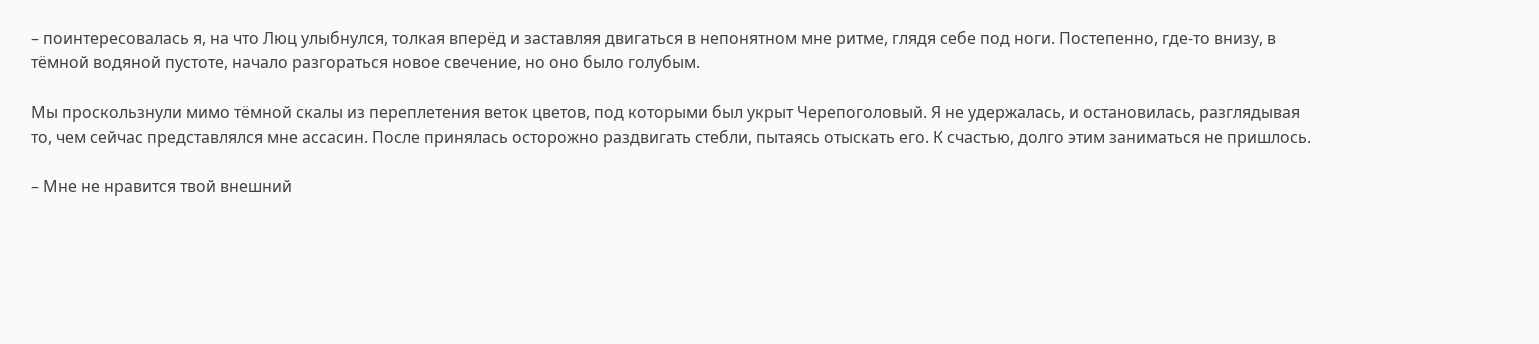– поинтересовалась я, на что Люц улыбнулся, толкая вперёд и заставляя двигаться в непонятном мне ритме, глядя себе под ноги. Постепенно, где-то внизу, в тёмной водяной пустоте, начало разгораться новое свечение, но оно было голубым.

Мы проскользнули мимо тёмной скалы из переплетения веток цветов, под которыми был укрыт Черепоголовый. Я не удержалась, и остановилась, разглядывая то, чем сейчас представлялся мне ассасин. После принялась осторожно раздвигать стебли, пытаясь отыскать его. К счастью, долго этим заниматься не пришлось.

– Мне не нравится твой внешний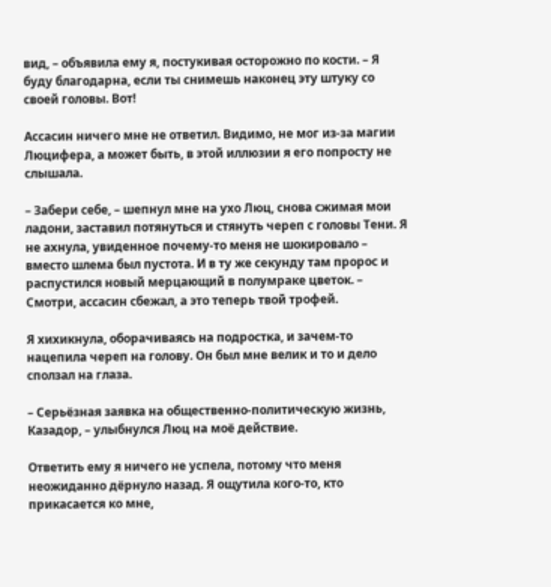вид, – объявила ему я, постукивая осторожно по кости. – Я буду благодарна, если ты снимешь наконец эту штуку со своей головы. Вот!

Ассасин ничего мне не ответил. Видимо, не мог из-за магии Люцифера, а может быть, в этой иллюзии я его попросту не слышала.

– Забери себе, – шепнул мне на ухо Люц, снова сжимая мои ладони, заставил потянуться и стянуть череп с головы Тени. Я не ахнула, увиденное почему-то меня не шокировало – вместо шлема был пустота. И в ту же секунду там пророс и распустился новый мерцающий в полумраке цветок. – Смотри, ассасин сбежал, а это теперь твой трофей.

Я хихикнула, оборачиваясь на подростка, и зачем-то нацепила череп на голову. Он был мне велик и то и дело сползал на глаза.

– Серьёзная заявка на общественно-политическую жизнь, Казадор, – улыбнулся Люц на моё действие.

Ответить ему я ничего не успела, потому что меня неожиданно дёрнуло назад. Я ощутила кого-то, кто прикасается ко мне,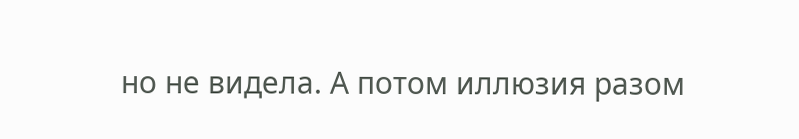но не видела. А потом иллюзия разом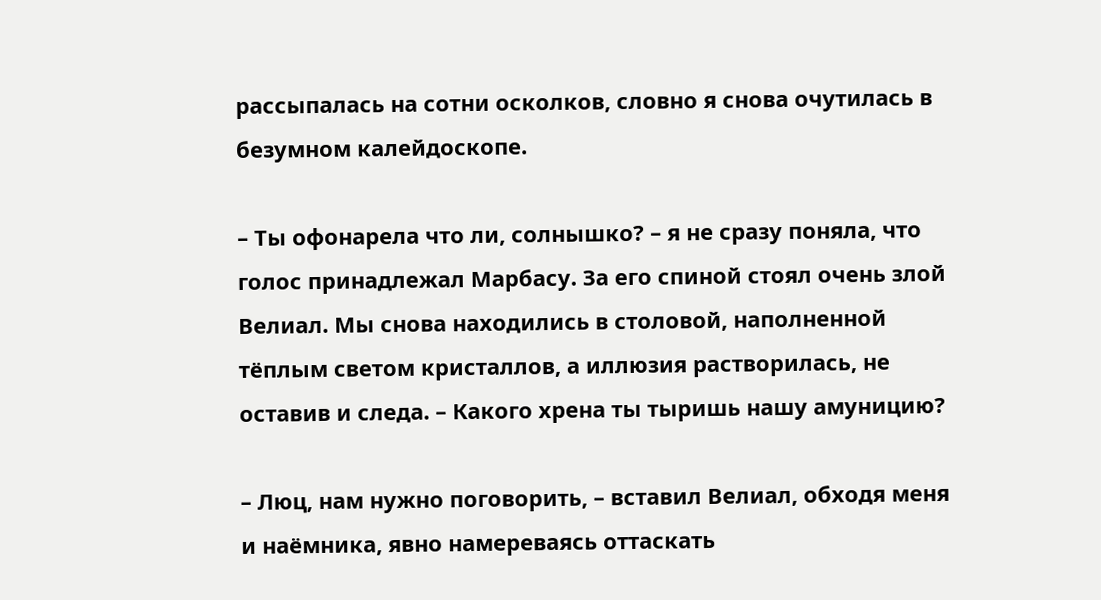рассыпалась на сотни осколков, словно я снова очутилась в безумном калейдоскопе.

– Ты офонарела что ли, солнышко? – я не сразу поняла, что голос принадлежал Марбасу. За его спиной стоял очень злой Велиал. Мы снова находились в столовой, наполненной тёплым светом кристаллов, а иллюзия растворилась, не оставив и следа. – Какого хрена ты тыришь нашу амуницию?

– Люц, нам нужно поговорить, – вставил Велиал, обходя меня и наёмника, явно намереваясь оттаскать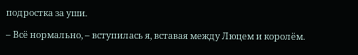подростка за уши.

– Всё нормально, – вступилась я, вставая между Люцем и королём.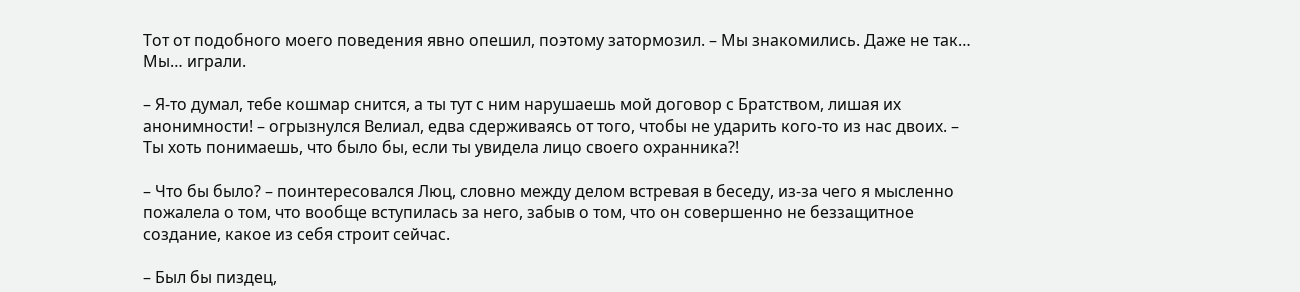Тот от подобного моего поведения явно опешил, поэтому затормозил. – Мы знакомились. Даже не так… Мы… играли.

– Я-то думал, тебе кошмар снится, а ты тут с ним нарушаешь мой договор с Братством, лишая их анонимности! – огрызнулся Велиал, едва сдерживаясь от того, чтобы не ударить кого-то из нас двоих. – Ты хоть понимаешь, что было бы, если ты увидела лицо своего охранника?!

– Что бы было? – поинтересовался Люц, словно между делом встревая в беседу, из-за чего я мысленно пожалела о том, что вообще вступилась за него, забыв о том, что он совершенно не беззащитное создание, какое из себя строит сейчас.

– Был бы пиздец,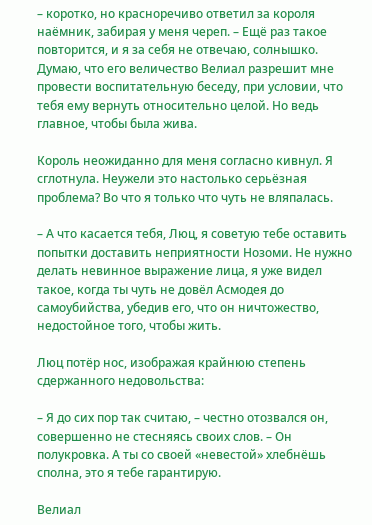– коротко, но красноречиво ответил за короля наёмник, забирая у меня череп. – Ещё раз такое повторится, и я за себя не отвечаю, солнышко. Думаю, что его величество Велиал разрешит мне провести воспитательную беседу, при условии, что тебя ему вернуть относительно целой. Но ведь главное, чтобы была жива.

Король неожиданно для меня согласно кивнул. Я сглотнула. Неужели это настолько серьёзная проблема? Во что я только что чуть не вляпалась.

– А что касается тебя, Люц, я советую тебе оставить попытки доставить неприятности Нозоми. Не нужно делать невинное выражение лица, я уже видел такое, когда ты чуть не довёл Асмодея до самоубийства, убедив его, что он ничтожество, недостойное того, чтобы жить.

Люц потёр нос, изображая крайнюю степень сдержанного недовольства:

– Я до сих пор так считаю, – честно отозвался он, совершенно не стесняясь своих слов. – Он полукровка. А ты со своей «невестой» хлебнёшь сполна, это я тебе гарантирую.

Велиал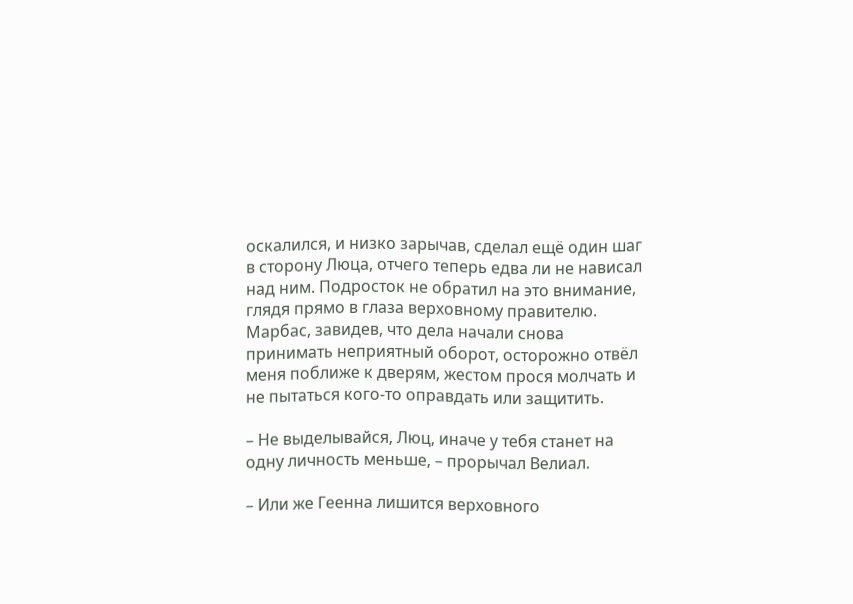оскалился, и низко зарычав, сделал ещё один шаг в сторону Люца, отчего теперь едва ли не нависал над ним. Подросток не обратил на это внимание, глядя прямо в глаза верховному правителю. Марбас, завидев, что дела начали снова принимать неприятный оборот, осторожно отвёл меня поближе к дверям, жестом прося молчать и не пытаться кого-то оправдать или защитить.

– Не выделывайся, Люц, иначе у тебя станет на одну личность меньше, – прорычал Велиал.

– Или же Геенна лишится верховного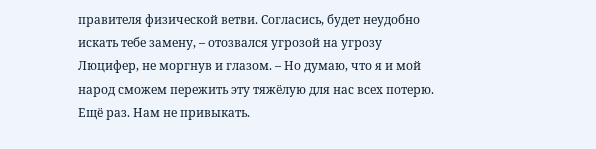правителя физической ветви. Согласись, будет неудобно искать тебе замену, – отозвался угрозой на угрозу Люцифер, не моргнув и глазом. – Но думаю, что я и мой народ сможем пережить эту тяжёлую для нас всех потерю. Ещё раз. Нам не привыкать.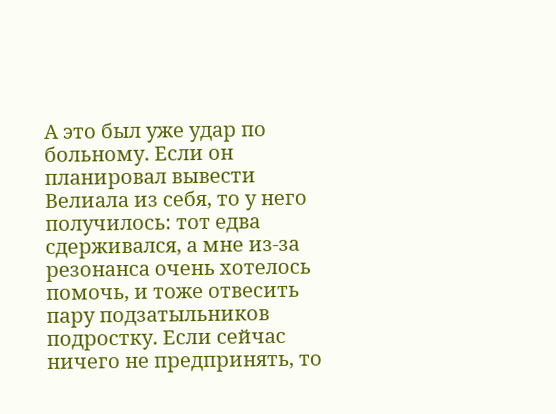А это был уже удар по больному. Если он планировал вывести Велиала из себя, то у него получилось: тот едва сдерживался, а мне из-за резонанса очень хотелось помочь, и тоже отвесить пару подзатыльников подростку. Если сейчас ничего не предпринять, то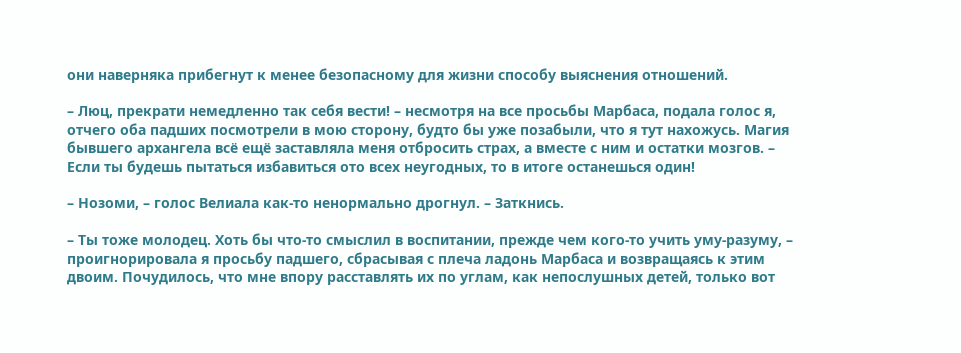они наверняка прибегнут к менее безопасному для жизни способу выяснения отношений.

– Люц, прекрати немедленно так себя вести! – несмотря на все просьбы Марбаса, подала голос я, отчего оба падших посмотрели в мою сторону, будто бы уже позабыли, что я тут нахожусь. Магия бывшего архангела всё ещё заставляла меня отбросить страх, а вместе с ним и остатки мозгов. – Если ты будешь пытаться избавиться ото всех неугодных, то в итоге останешься один!

– Нозоми, – голос Велиала как-то ненормально дрогнул. – Заткнись.

– Ты тоже молодец. Хоть бы что-то смыслил в воспитании, прежде чем кого-то учить уму-разуму, – проигнорировала я просьбу падшего, сбрасывая с плеча ладонь Марбаса и возвращаясь к этим двоим. Почудилось, что мне впору расставлять их по углам, как непослушных детей, только вот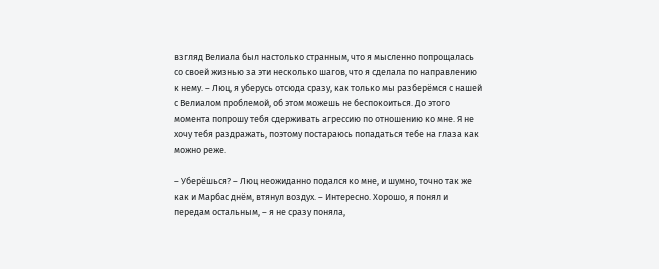взгляд Велиала был настолько странным, что я мысленно попрощалась со своей жизнью за эти несколько шагов, что я сделала по направлению к нему. – Люц, я уберусь отсюда сразу, как только мы разберёмся с нашей с Велиалом проблемой, об этом можешь не беспокоиться. До этого момента попрошу тебя сдерживать агрессию по отношению ко мне. Я не хочу тебя раздражать, поэтому постараюсь попадаться тебе на глаза как можно реже.

– Уберёшься? – Люц неожиданно подался ко мне, и шумно, точно так же как и Марбас днём, втянул воздух. – Интересно. Хорошо, я понял и передам остальным, – я не сразу поняла,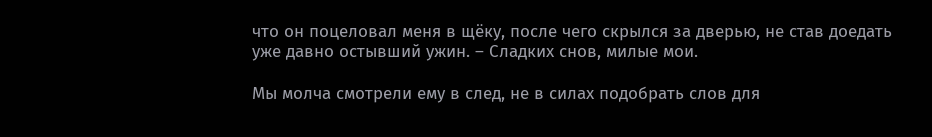что он поцеловал меня в щёку, после чего скрылся за дверью, не став доедать уже давно остывший ужин. – Сладких снов, милые мои.

Мы молча смотрели ему в след, не в силах подобрать слов для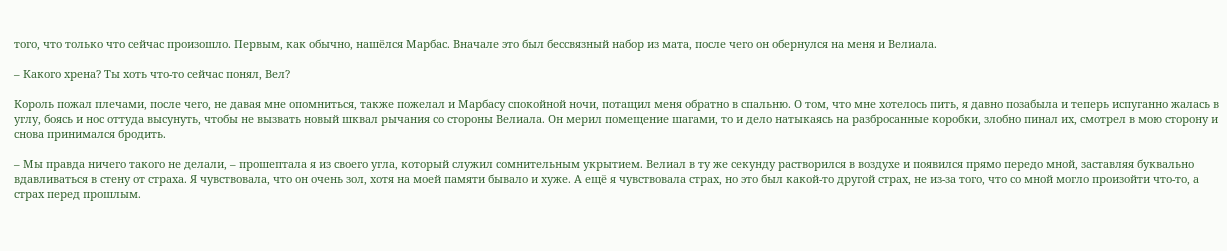того, что только что сейчас произошло. Первым, как обычно, нашёлся Марбас. Вначале это был бессвязный набор из мата, после чего он обернулся на меня и Велиала.

– Какого хрена? Ты хоть что-то сейчас понял, Вел?

Король пожал плечами, после чего, не давая мне опомниться, также пожелал и Марбасу спокойной ночи, потащил меня обратно в спальню. О том, что мне хотелось пить, я давно позабыла и теперь испуганно жалась в углу, боясь и нос оттуда высунуть, чтобы не вызвать новый шквал рычания со стороны Велиала. Он мерил помещение шагами, то и дело натыкаясь на разбросанные коробки, злобно пинал их, смотрел в мою сторону и снова принимался бродить.

– Мы правда ничего такого не делали, – прошептала я из своего угла, который служил сомнительным укрытием. Велиал в ту же секунду растворился в воздухе и появился прямо передо мной, заставляя буквально вдавливаться в стену от страха. Я чувствовала, что он очень зол, хотя на моей памяти бывало и хуже. А ещё я чувствовала страх, но это был какой-то другой страх, не из-за того, что со мной могло произойти что-то, а страх перед прошлым.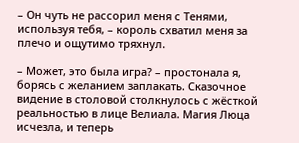– Он чуть не рассорил меня с Тенями, используя тебя, – король схватил меня за плечо и ощутимо тряхнул.

– Может, это была игра? – простонала я, борясь с желанием заплакать. Сказочное видение в столовой столкнулось с жёсткой реальностью в лице Велиала. Магия Люца исчезла, и теперь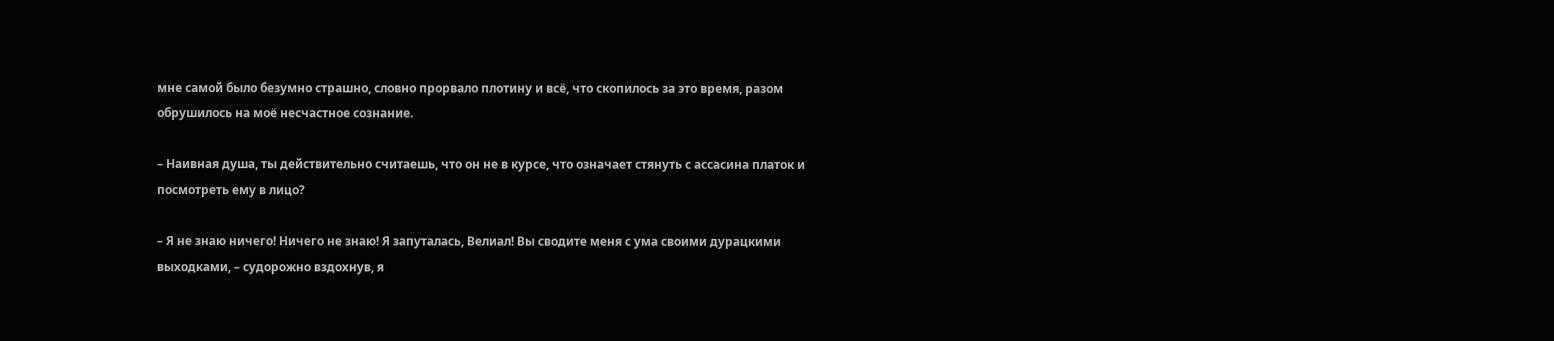мне самой было безумно страшно, словно прорвало плотину и всё, что скопилось за это время, разом обрушилось на моё несчастное сознание.

– Наивная душа, ты действительно считаешь, что он не в курсе, что означает стянуть с ассасина платок и посмотреть ему в лицо?

– Я не знаю ничего! Ничего не знаю! Я запуталась, Велиал! Вы сводите меня с ума своими дурацкими выходками, – судорожно вздохнув, я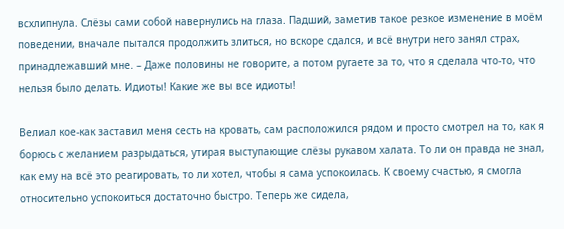всхлипнула. Слёзы сами собой навернулись на глаза. Падший, заметив такое резкое изменение в моём поведении, вначале пытался продолжить злиться, но вскоре сдался, и всё внутри него занял страх, принадлежавший мне. – Даже половины не говорите, а потом ругаете за то, что я сделала что-то, что нельзя было делать. Идиоты! Какие же вы все идиоты!

Велиал кое-как заставил меня сесть на кровать, сам расположился рядом и просто смотрел на то, как я борюсь с желанием разрыдаться, утирая выступающие слёзы рукавом халата. То ли он правда не знал, как ему на всё это реагировать, то ли хотел, чтобы я сама успокоилась. К своему счастью, я смогла относительно успокоиться достаточно быстро. Теперь же сидела,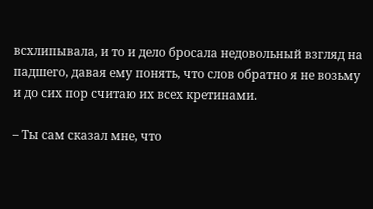всхлипывала, и то и дело бросала недовольный взгляд на падшего, давая ему понять, что слов обратно я не возьму и до сих пор считаю их всех кретинами.

– Ты сам сказал мне, что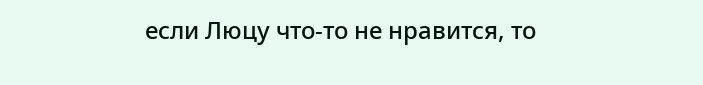если Люцу что-то не нравится, то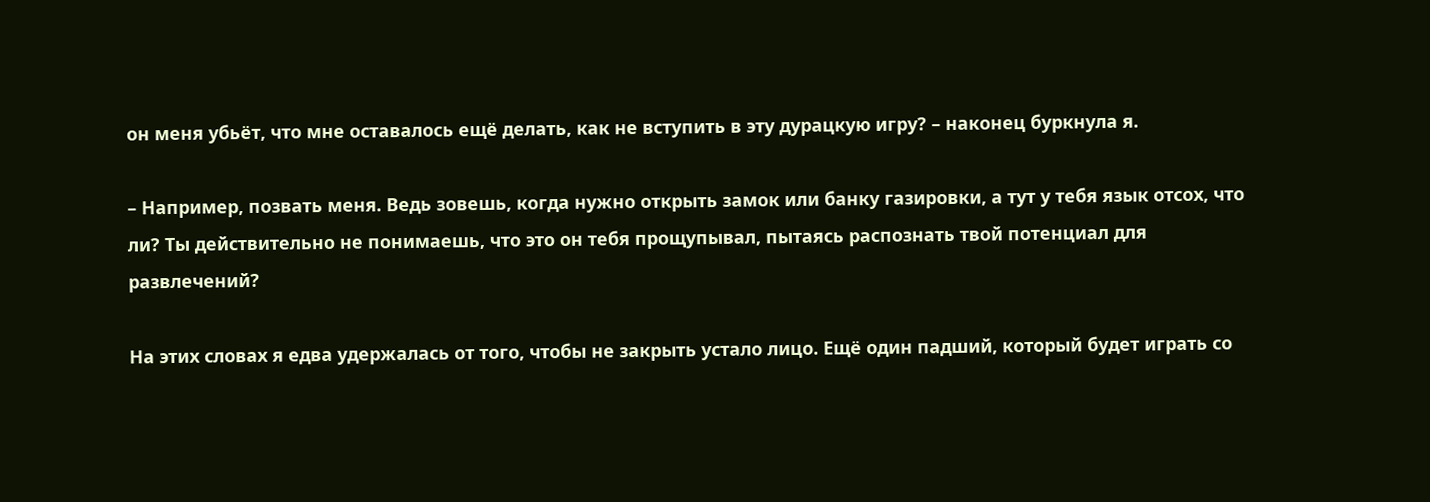он меня убьёт, что мне оставалось ещё делать, как не вступить в эту дурацкую игру? – наконец буркнула я.

– Например, позвать меня. Ведь зовешь, когда нужно открыть замок или банку газировки, а тут у тебя язык отсох, что ли? Ты действительно не понимаешь, что это он тебя прощупывал, пытаясь распознать твой потенциал для развлечений?

На этих словах я едва удержалась от того, чтобы не закрыть устало лицо. Ещё один падший, который будет играть со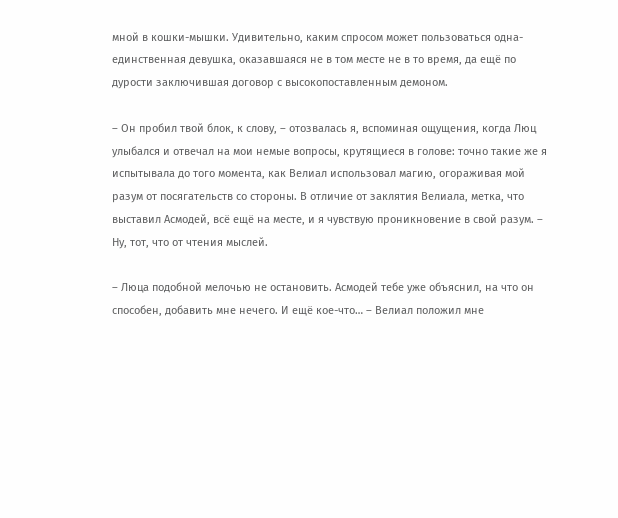мной в кошки-мышки. Удивительно, каким спросом может пользоваться одна-единственная девушка, оказавшаяся не в том месте не в то время, да ещё по дурости заключившая договор с высокопоставленным демоном.

– Он пробил твой блок, к слову, – отозвалась я, вспоминая ощущения, когда Люц улыбался и отвечал на мои немые вопросы, крутящиеся в голове: точно такие же я испытывала до того момента, как Велиал использовал магию, огораживая мой разум от посягательств со стороны. В отличие от заклятия Велиала, метка, что выставил Асмодей, всё ещё на месте, и я чувствую проникновение в свой разум. – Ну, тот, что от чтения мыслей.

– Люца подобной мелочью не остановить. Асмодей тебе уже объяснил, на что он способен, добавить мне нечего. И ещё кое-что… – Велиал положил мне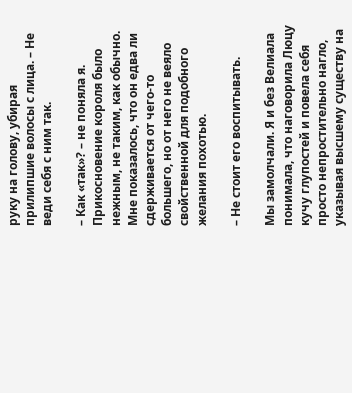руку на голову, убирая прилипшие волосы с лица. – Не веди себя с ним так.

– Как «так»? – не поняла я. Прикосновение короля было нежным, не таким, как обычно. Мне показалось, что он едва ли сдерживается от чего-то большего, но от него не веяло свойственной для подобного желания похотью.

– Не стоит его воспитывать.

Мы замолчали. Я и без Велиала понимала, что наговорила Люцу кучу глупостей и повела себя просто непростительно нагло, указывая высшему существу на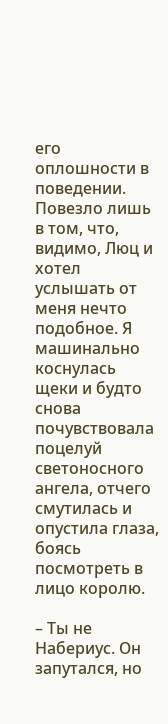его оплошности в поведении. Повезло лишь в том, что, видимо, Люц и хотел услышать от меня нечто подобное. Я машинально коснулась щеки и будто снова почувствовала поцелуй светоносного ангела, отчего смутилась и опустила глаза, боясь посмотреть в лицо королю.

– Ты не Набериус. Он запутался, но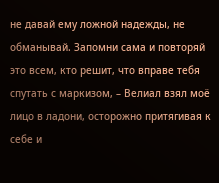не давай ему ложной надежды, не обманывай. Запомни сама и повторяй это всем, кто решит, что вправе тебя спутать с маркизом, – Велиал взял моё лицо в ладони, осторожно притягивая к себе и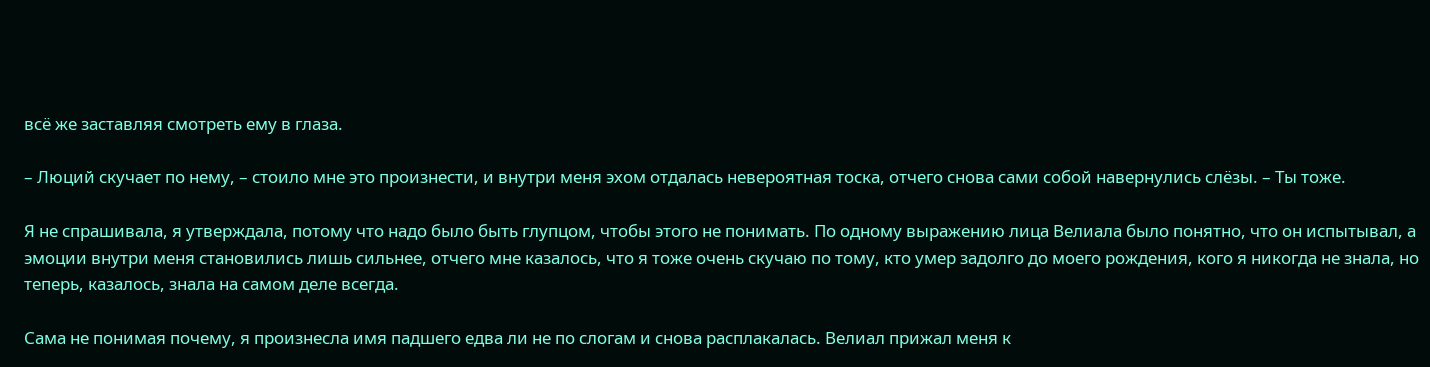всё же заставляя смотреть ему в глаза.

– Люций скучает по нему, – стоило мне это произнести, и внутри меня эхом отдалась невероятная тоска, отчего снова сами собой навернулись слёзы. – Ты тоже.

Я не спрашивала, я утверждала, потому что надо было быть глупцом, чтобы этого не понимать. По одному выражению лица Велиала было понятно, что он испытывал, а эмоции внутри меня становились лишь сильнее, отчего мне казалось, что я тоже очень скучаю по тому, кто умер задолго до моего рождения, кого я никогда не знала, но теперь, казалось, знала на самом деле всегда.

Сама не понимая почему, я произнесла имя падшего едва ли не по слогам и снова расплакалась. Велиал прижал меня к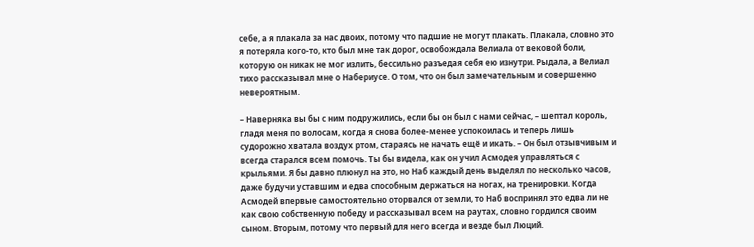себе, а я плакала за нас двоих, потому что падшие не могут плакать. Плакала, словно это я потеряла кого-то, кто был мне так дорог, освобождала Велиала от вековой боли, которую он никак не мог излить, бессильно разъедая себя ею изнутри. Рыдала, а Велиал тихо рассказывал мне о Набериусе. О том, что он был замечательным и совершенно невероятным.

– Наверняка вы бы с ним подружились, если бы он был с нами сейчас, – шептал король, гладя меня по волосам, когда я снова более-менее успокоилась и теперь лишь судорожно хватала воздух ртом, стараясь не начать ещё и икать. – Он был отзывчивым и всегда старался всем помочь. Ты бы видела, как он учил Асмодея управляться с крыльями. Я бы давно плюнул на это, но Наб каждый день выделял по несколько часов, даже будучи уставшим и едва способным держаться на ногах, на тренировки. Когда Асмодей впервые самостоятельно оторвался от земли, то Наб воспринял это едва ли не как свою собственную победу и рассказывал всем на раутах, словно гордился своим сыном. Вторым, потому что первый для него всегда и везде был Люций.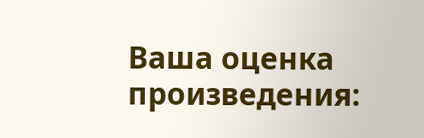Ваша оценка произведения: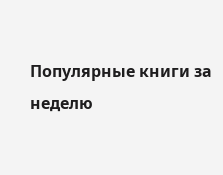Популярные книги за неделю